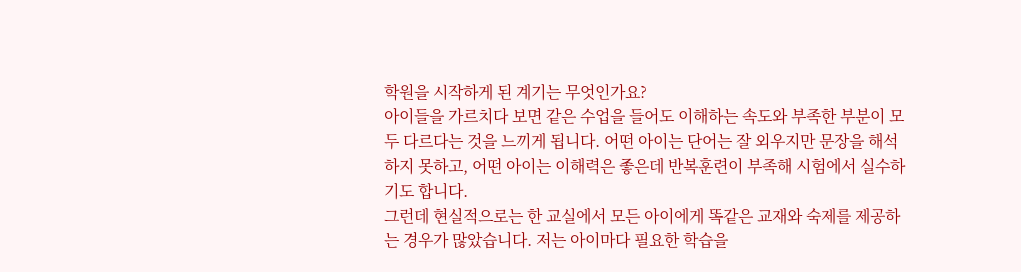학원을 시작하게 된 계기는 무엇인가요?
아이들을 가르치다 보면 같은 수업을 들어도 이해하는 속도와 부족한 부분이 모두 다르다는 것을 느끼게 됩니다. 어떤 아이는 단어는 잘 외우지만 문장을 해석하지 못하고, 어떤 아이는 이해력은 좋은데 반복훈련이 부족해 시험에서 실수하기도 합니다.
그런데 현실적으로는 한 교실에서 모든 아이에게 똑같은 교재와 숙제를 제공하는 경우가 많았습니다. 저는 아이마다 필요한 학습을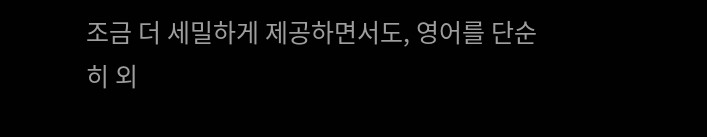조금 더 세밀하게 제공하면서도, 영어를 단순히 외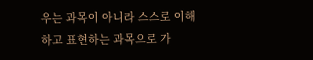우는 과목이 아니라 스스로 이해하고 표현하는 과목으로 가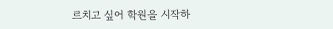르치고 싶어 학원을 시작하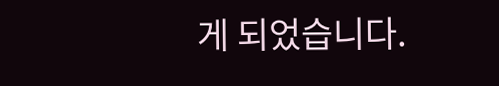게 되었습니다.